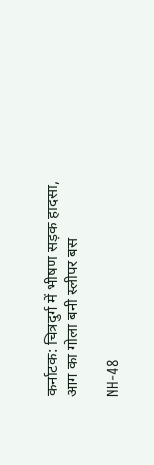कर्नाटक: चित्रदुर्ग में भीषण सड़क हादसा, आग का गोला बनी स्लीपर बस

NH-48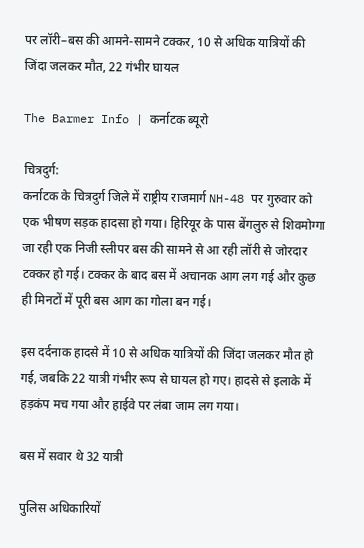पर लॉरी–बस की आमने-सामने टक्कर, 10 से अधिक यात्रियों की जिंदा जलकर मौत, 22 गंभीर घायल

The Barmer Info | कर्नाटक ब्यूरो

चित्रदुर्ग:
कर्नाटक के चित्रदुर्ग जिले में राष्ट्रीय राजमार्ग NH-48 पर गुरुवार को एक भीषण सड़क हादसा हो गया। हिरियूर के पास बेंगलुरु से शिवमोग्गा जा रही एक निजी स्लीपर बस की सामने से आ रही लॉरी से जोरदार टक्कर हो गई। टक्कर के बाद बस में अचानक आग लग गई और कुछ ही मिनटों में पूरी बस आग का गोला बन गई।

इस दर्दनाक हादसे में 10 से अधिक यात्रियों की जिंदा जलकर मौत हो गई, जबकि 22 यात्री गंभीर रूप से घायल हो गए। हादसे से इलाके में हड़कंप मच गया और हाईवे पर लंबा जाम लग गया।

बस में सवार थे 32 यात्री

पुलिस अधिकारियों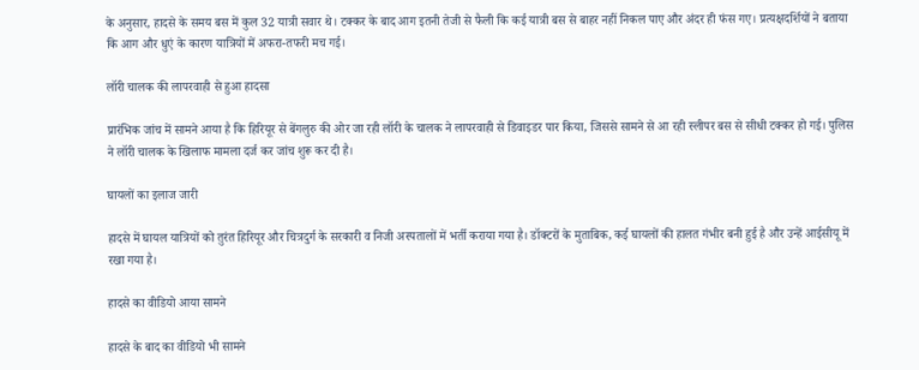के अनुसार, हादसे के समय बस में कुल 32 यात्री सवार थे। टक्कर के बाद आग इतनी तेजी से फैली कि कई यात्री बस से बाहर नहीं निकल पाए और अंदर ही फंस गए। प्रत्यक्षदर्शियों ने बताया कि आग और धुएं के कारण यात्रियों में अफरा-तफरी मच गई।

लॉरी चालक की लापरवाही से हुआ हादसा

प्रारंभिक जांच में सामने आया है कि हिरियूर से बेंगलुरु की ओर जा रही लॉरी के चालक ने लापरवाही से डिवाइडर पार किया, जिससे सामने से आ रही स्लीपर बस से सीधी टक्कर हो गई। पुलिस ने लॉरी चालक के खिलाफ मामला दर्ज कर जांच शुरू कर दी है।

घायलों का इलाज जारी

हादसे में घायल यात्रियों को तुरंत हिरियूर और चित्रदुर्ग के सरकारी व निजी अस्पतालों में भर्ती कराया गया है। डॉक्टरों के मुताबिक, कई घायलों की हालत गंभीर बनी हुई है और उन्हें आईसीयू में रखा गया है।

हादसे का वीडियो आया सामने

हादसे के बाद का वीडियो भी सामने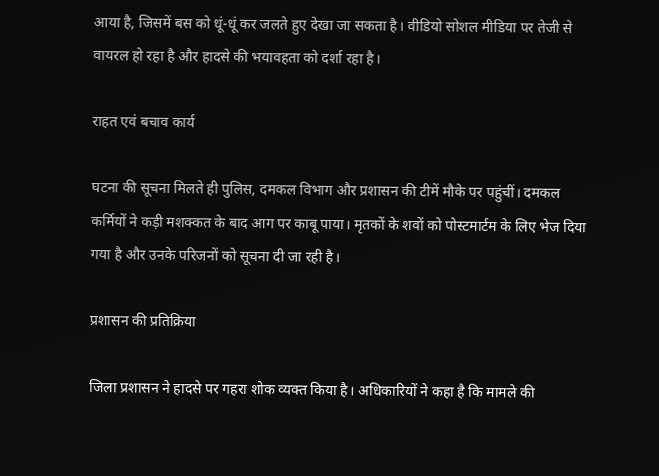आया है, जिसमें बस को धूं-धूं कर जलते हुए देखा जा सकता है। वीडियो सोशल मीडिया पर तेजी से वायरल हो रहा है और हादसे की भयावहता को दर्शा रहा है।

राहत एवं बचाव कार्य

घटना की सूचना मिलते ही पुलिस, दमकल विभाग और प्रशासन की टीमें मौके पर पहुंचीं। दमकल कर्मियों ने कड़ी मशक्कत के बाद आग पर काबू पाया। मृतकों के शवों को पोस्टमार्टम के लिए भेज दिया गया है और उनके परिजनों को सूचना दी जा रही है।

प्रशासन की प्रतिक्रिया

जिला प्रशासन ने हादसे पर गहरा शोक व्यक्त किया है। अधिकारियों ने कहा है कि मामले की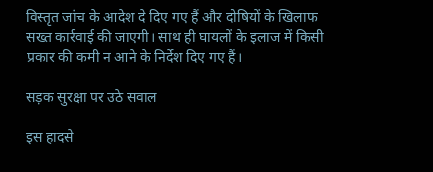विस्तृत जांच के आदेश दे दिए गए हैं और दोषियों के खिलाफ सख्त कार्रवाई की जाएगी। साथ ही घायलों के इलाज में किसी प्रकार की कमी न आने के निर्देश दिए गए हैं।

सड़क सुरक्षा पर उठे सवाल

इस हादसे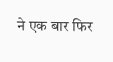ने एक बार फिर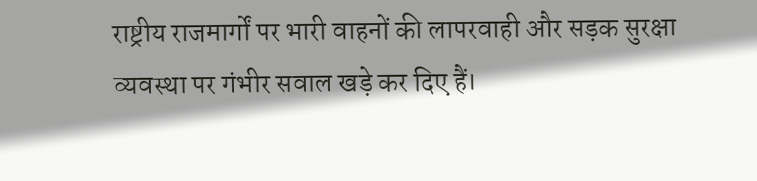राष्ट्रीय राजमार्गों पर भारी वाहनों की लापरवाही और सड़क सुरक्षा व्यवस्था पर गंभीर सवाल खड़े कर दिए हैं।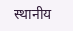स्थानीय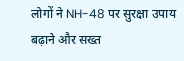लोगों ने NH-48 पर सुरक्षा उपाय बढ़ाने और सख्त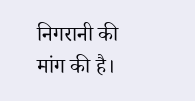निगरानी की मांग की है।